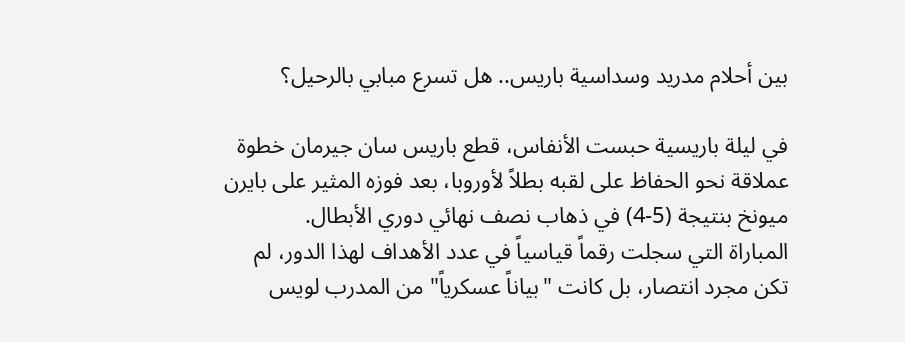بين أحلام مدريد وسداسية باريس.. هل تسرع مبابي بالرحيل؟

في ليلة باريسية حبست الأنفاس، قطع باريس سان جيرمان خطوة عملاقة نحو الحفاظ على لقبه بطلاً لأوروبا، بعد فوزه المثير على بايرن ميونخ بنتيجة (5-4) في ذهاب نصف نهائي دوري الأبطال.
المباراة التي سجلت رقماً قياسياً في عدد الأهداف لهذا الدور، لم تكن مجرد انتصار، بل كانت "بياناً عسكرياً" من المدرب لويس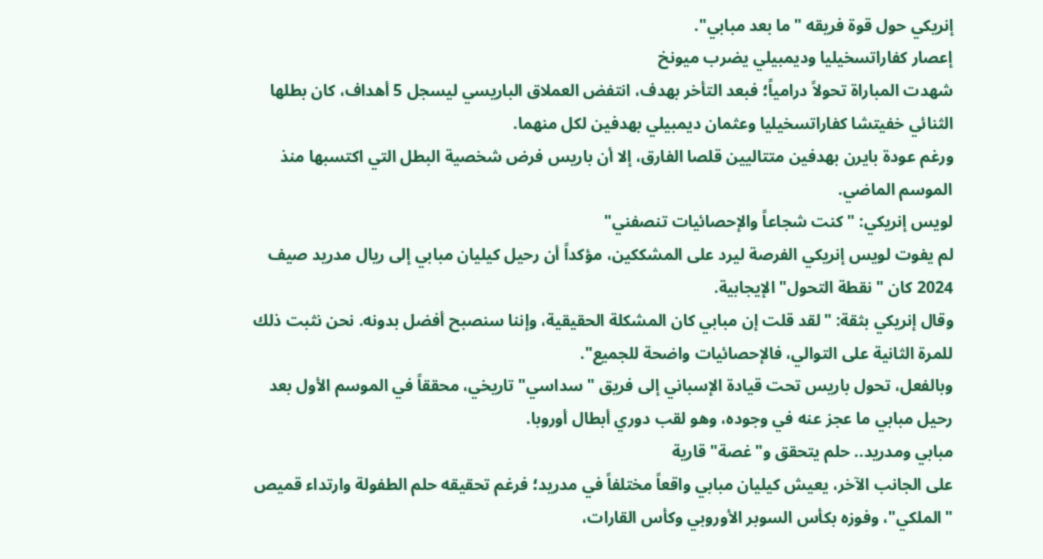إنريكي حول قوة فريقه "ما بعد مبابي".
إعصار كفاراتسخيليا وديمبيلي يضرب ميونخ
شهدت المباراة تحولاً درامياً؛ فبعد التأخر بهدف، انتفض العملاق الباريسي ليسجل 5 أهداف، كان بطلها الثنائي خفيتشا كفاراتسخيليا وعثمان ديمبيلي بهدفين لكل منهما.
ورغم عودة بايرن بهدفين متتاليين قلصا الفارق، إلا أن باريس فرض شخصية البطل التي اكتسبها منذ الموسم الماضي.
لويس إنريكي: "كنت شجاعاً والإحصائيات تنصفني"
لم يفوت لويس إنريكي الفرصة ليرد على المشككين، مؤكداً أن رحيل كيليان مبابي إلى ريال مدريد صيف 2024 كان "نقطة التحول" الإيجابية.
وقال إنريكي بثقة: "لقد قلت إن مبابي كان المشكلة الحقيقية، وإننا سنصبح أفضل بدونه. نحن نثبت ذلك للمرة الثانية على التوالي، فالإحصائيات واضحة للجميع".
وبالفعل، تحول باريس تحت قيادة الإسباني إلى فريق "سداسي" تاريخي، محققاً في الموسم الأول بعد رحيل مبابي ما عجز عنه في وجوده، وهو لقب دوري أبطال أوروبا.
مبابي ومدريد.. حلم يتحقق و"غصة" قارية
على الجانب الآخر، يعيش كيليان مبابي واقعاً مختلفاً في مدريد؛ فرغم تحقيقه حلم الطفولة وارتداء قميص "الملكي"، وفوزه بكأس السوبر الأوروبي وكأس القارات،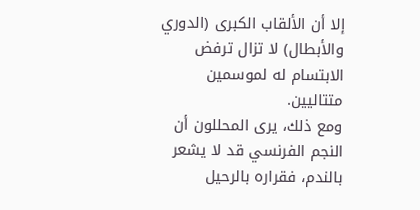إلا أن الألقاب الكبرى (الدوري والأبطال) لا تزال ترفض الابتسام له لموسمين متتاليين.
ومع ذلك، يرى المحللون أن النجم الفرنسي قد لا يشعر بالندم، فقراره بالرحيل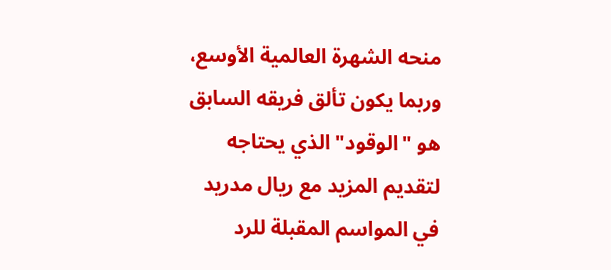منحه الشهرة العالمية الأوسع، وربما يكون تألق فريقه السابق هو "الوقود" الذي يحتاجه لتقديم المزيد مع ريال مدريد في المواسم المقبلة للرد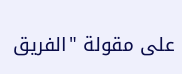على مقولة "الفريق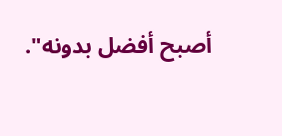أصبح أفضل بدونه".